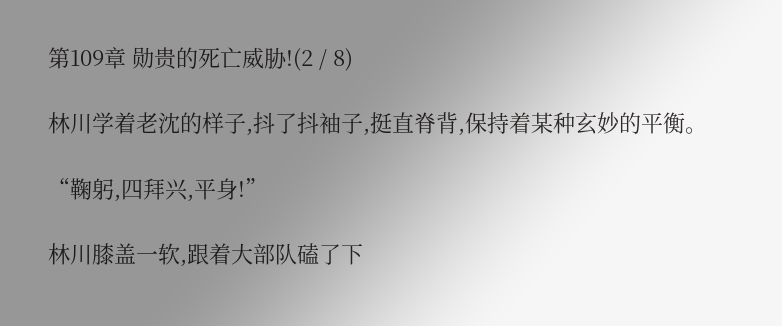第109章 勋贵的死亡威胁!(2 / 8)

林川学着老沈的样子,抖了抖袖子,挺直脊背,保持着某种玄妙的平衡。

“鞠躬,四拜兴,平身!”

林川膝盖一软,跟着大部队磕了下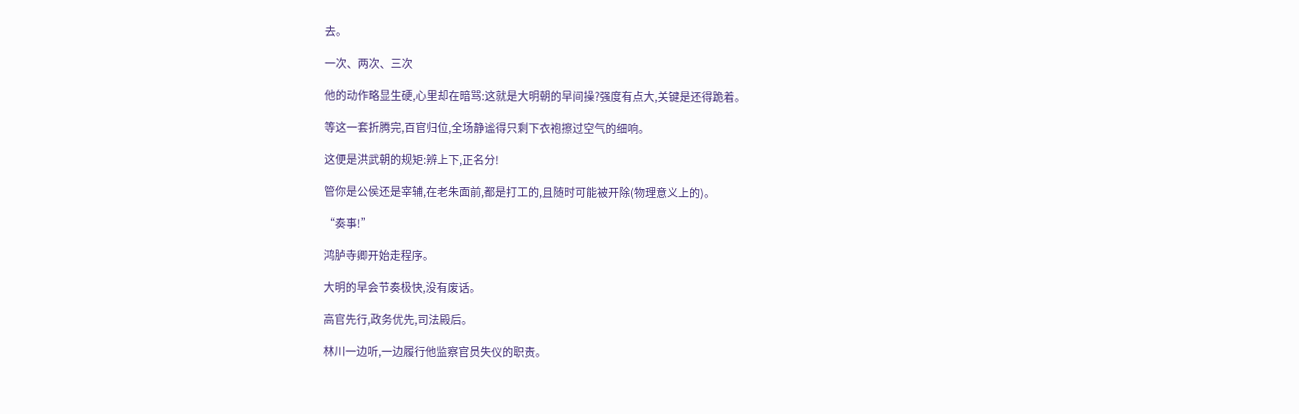去。

一次、两次、三次

他的动作略显生硬,心里却在暗骂:这就是大明朝的早间操?强度有点大,关键是还得跪着。

等这一套折腾完,百官归位,全场静谧得只剩下衣袍擦过空气的细响。

这便是洪武朝的规矩:辨上下,正名分!

管你是公侯还是宰辅,在老朱面前,都是打工的,且随时可能被开除(物理意义上的)。

“奏事!”

鸿胪寺卿开始走程序。

大明的早会节奏极快,没有废话。

高官先行,政务优先,司法殿后。

林川一边听,一边履行他监察官员失仪的职责。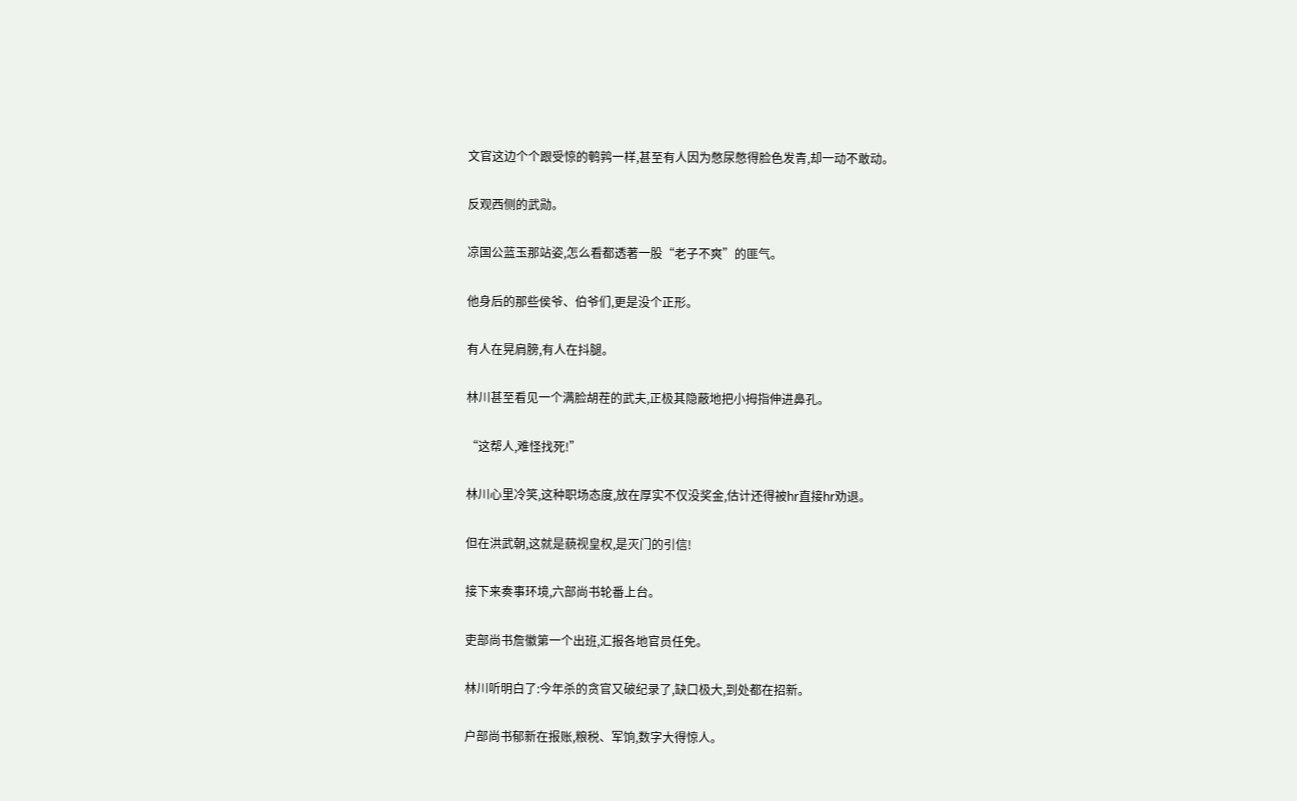文官这边个个跟受惊的鹌鹑一样,甚至有人因为憋尿憋得脸色发青,却一动不敢动。

反观西侧的武勋。

凉国公蓝玉那站姿,怎么看都透著一股“老子不爽”的匪气。

他身后的那些侯爷、伯爷们,更是没个正形。

有人在晃肩膀,有人在抖腿。

林川甚至看见一个满脸胡茬的武夫,正极其隐蔽地把小拇指伸进鼻孔。

“这帮人,难怪找死!”

林川心里冷笑,这种职场态度,放在厚实不仅没奖金,估计还得被hr直接hr劝退。

但在洪武朝,这就是藐视皇权,是灭门的引信!

接下来奏事环境,六部尚书轮番上台。

吏部尚书詹徽第一个出班,汇报各地官员任免。

林川听明白了:今年杀的贪官又破纪录了,缺口极大,到处都在招新。

户部尚书郁新在报账,粮税、军饷,数字大得惊人。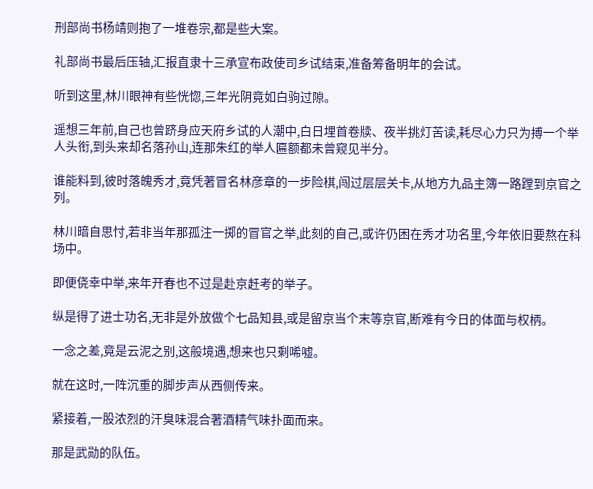刑部尚书杨靖则抱了一堆卷宗,都是些大案。

礼部尚书最后压轴,汇报直隶十三承宣布政使司乡试结束,准备筹备明年的会试。

听到这里,林川眼神有些恍惚,三年光阴竟如白驹过隙。

遥想三年前,自己也曾跻身应天府乡试的人潮中,白日埋首卷牍、夜半挑灯苦读,耗尽心力只为搏一个举人头衔,到头来却名落孙山,连那朱红的举人匾额都未曾窥见半分。

谁能料到,彼时落魄秀才,竟凭著冒名林彦章的一步险棋,闯过层层关卡,从地方九品主簿一路蹚到京官之列。

林川暗自思忖,若非当年那孤注一掷的冒官之举,此刻的自己,或许仍困在秀才功名里,今年依旧要熬在科场中。

即便侥幸中举,来年开春也不过是赴京赶考的举子。

纵是得了进士功名,无非是外放做个七品知县,或是留京当个末等京官,断难有今日的体面与权柄。

一念之差,竟是云泥之别,这般境遇,想来也只剩唏嘘。

就在这时,一阵沉重的脚步声从西侧传来。

紧接着,一股浓烈的汗臭味混合著酒精气味扑面而来。

那是武勋的队伍。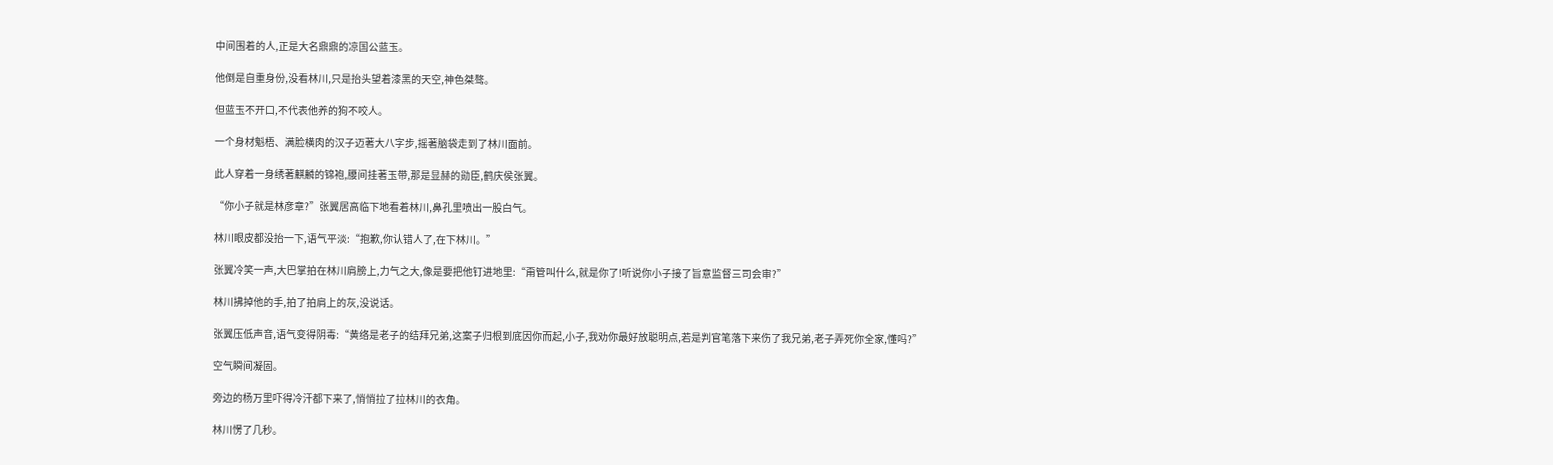中间围着的人,正是大名鼎鼎的凉国公蓝玉。

他倒是自重身份,没看林川,只是抬头望着漆黑的天空,神色桀骜。

但蓝玉不开口,不代表他养的狗不咬人。

一个身材魁梧、满脸横肉的汉子迈著大八字步,摇著脑袋走到了林川面前。

此人穿着一身绣著麒麟的锦袍,腰间挂著玉带,那是显赫的勋臣,鹤庆侯张翼。

“你小子就是林彦章?”张翼居高临下地看着林川,鼻孔里喷出一股白气。

林川眼皮都没抬一下,语气平淡:“抱歉,你认错人了,在下林川。”

张翼冷笑一声,大巴掌拍在林川肩膀上,力气之大,像是要把他钉进地里:“甭管叫什么,就是你了!听说你小子接了旨意监督三司会审?”

林川拂掉他的手,拍了拍肩上的灰,没说话。

张翼压低声音,语气变得阴毒:“黄络是老子的结拜兄弟,这案子归根到底因你而起,小子,我劝你最好放聪明点,若是判官笔落下来伤了我兄弟,老子弄死你全家,懂吗?”

空气瞬间凝固。

旁边的杨万里吓得冷汗都下来了,悄悄拉了拉林川的衣角。

林川愣了几秒。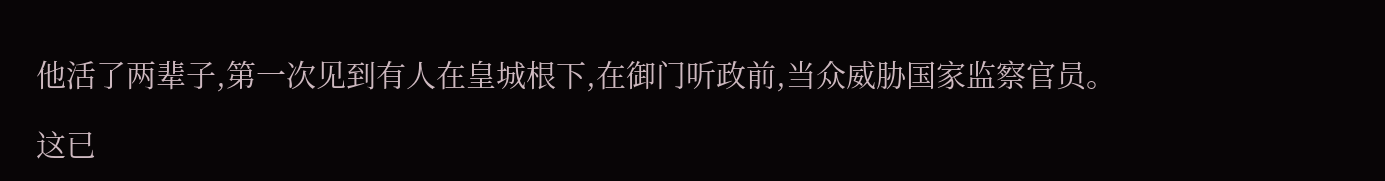他活了两辈子,第一次见到有人在皇城根下,在御门听政前,当众威胁国家监察官员。

这已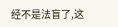经不是法盲了,这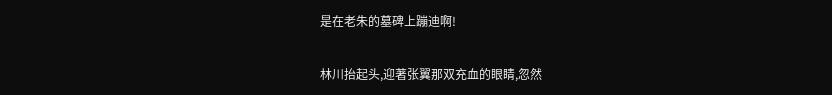是在老朱的墓碑上蹦迪啊!

林川抬起头,迎著张翼那双充血的眼睛,忽然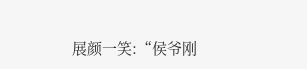展颜一笑:“侯爷刚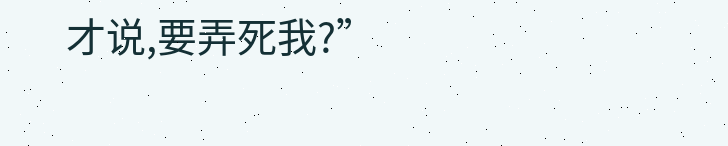才说,要弄死我?”